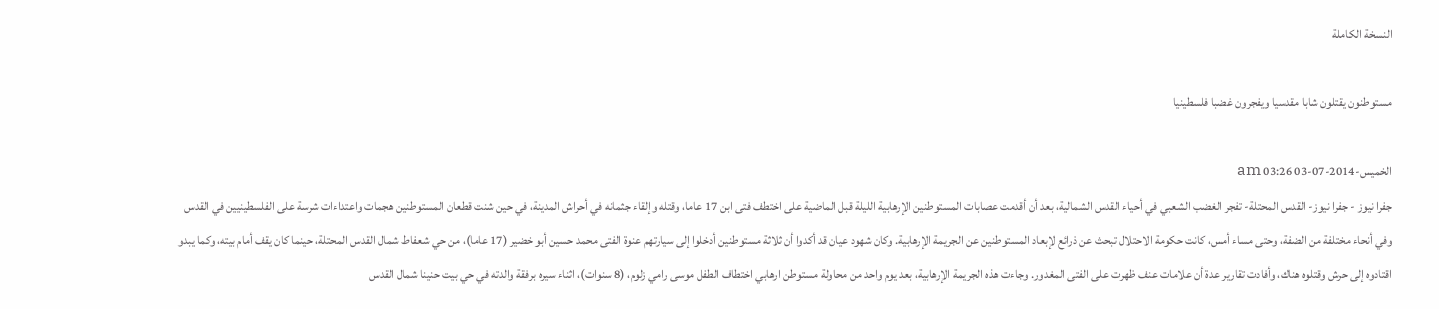النسخة الكاملة

مستوطنون يقتلون شابا مقدسيا ويفجرون غضبا فلسطينيا

الخميس-2014-07-03 03:26 am
جفرا نيوز - جفرا نيوز- القدس المحتلة- تفجر الغضب الشعبي في أحياء القدس الشمالية، بعد أن أقدمت عصابات المستوطنين الإرهابية الليلة قبل الماضية على اختطف فتى ابن 17 عاما، وقتله وإلقاء جثمانه في أحراش المدينة، في حين شنت قطعان المستوطنين هجمات واعتداءات شرسة على الفلسطينيين في القدس وفي أنحاء مختلفة من الضفة، وحتى مساء أمس، كانت حكومة الاحتلال تبحث عن ذرائع لإبعاد المستوطنين عن الجريمة الإرهابية. وكان شهود عيان قد أكدوا أن ثلاثة مستوطنين أدخلوا إلى سيارتهم عنوة الفتى محمد حسين أبو خضير (17 عاما)، من حي شعفاط شمال القدس المحتلة، حينما كان يقف أمام بيته، وكما يبدو اقتادوه إلى حرش وقتلوه هناك، وأفادت تقارير عدة أن علامات عنف ظهرت على الفتى المغدور. وجاءت هذه الجريمة الإرهابية، بعد يوم واحد من محاولة مستوطن ارهابي اختطاف الطفل موسى رامي زلوم، (8 سنوات)، اثناء سيره برفقة والدته في حي بيت حنينا شمال القدس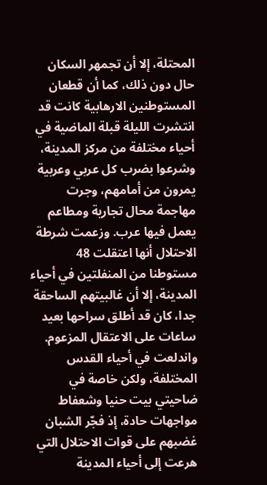المحتلة، إلا أن تجمهر السكان حال دون ذلك، كما أن قطعان المستوطنين الارهابية كانت قد انتشرت الليلة قبلة الماضية في أحياء مختلفة من مركز المدينة، وشرعوا بضرب كل عربي وعربية يمرون من أمامهم، وجرت مهاجمة محال تجارية ومطاعم يعمل فيها عرب. وزعمت شرطة الاحتلال أنها اعتقلت 48 مستوطنا من المنفلتين في أحياء المدينة، إلا أن غالبيتهم الساحقة جدا، كان قد أطلق سراحها بعيد ساعات على الاعتقال المزعوم. واندلعت في أحياء القدس المختلفة، ولكن خاصة في ضاحيتي بيت حنيا وشعفاط مواجهات حادة، إذ فجّر الشبان غضبهم على قوات الاحتلال التي هرعت إلى أحياء المدينة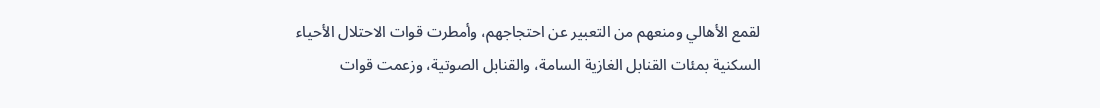لقمع الأهالي ومنعهم من التعبير عن احتجاجهم، وأمطرت قوات الاحتلال الأحياء السكنية بمئات القنابل الغازية السامة، والقنابل الصوتية، وزعمت قوات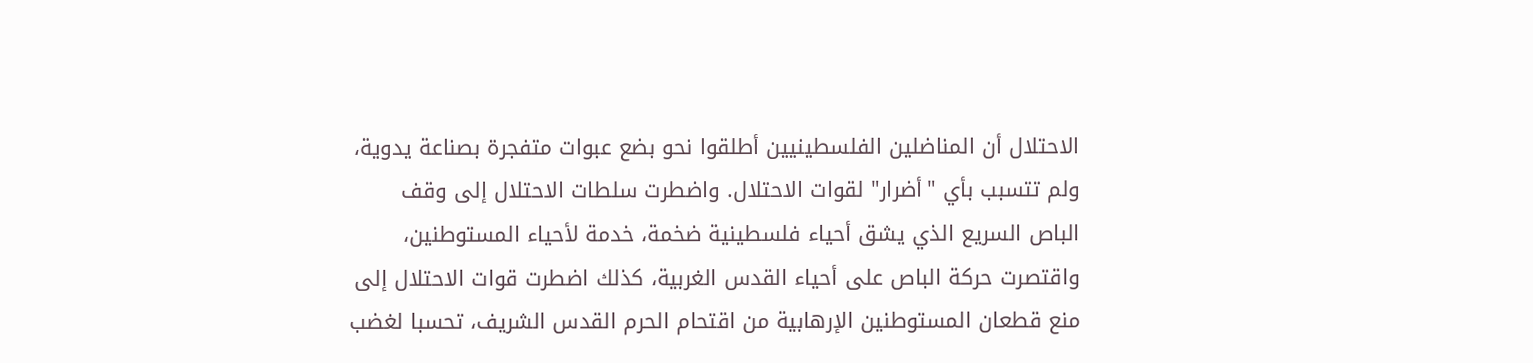الاحتلال أن المناضلين الفلسطينيين أطلقوا نحو بضع عبوات متفجرة بصناعة يدوية، ولم تتسبب بأي "أضرار" لقوات الاحتلال. واضطرت سلطات الاحتلال إلى وقف الباص السريع الذي يشق أحياء فلسطينية ضخمة، خدمة لأحياء المستوطنين، واقتصرت حركة الباص على أحياء القدس الغربية، كذلك اضطرت قوات الاحتلال إلى منع قطعان المستوطنين الإرهابية من اقتحام الحرم القدس الشريف، تحسبا لغضب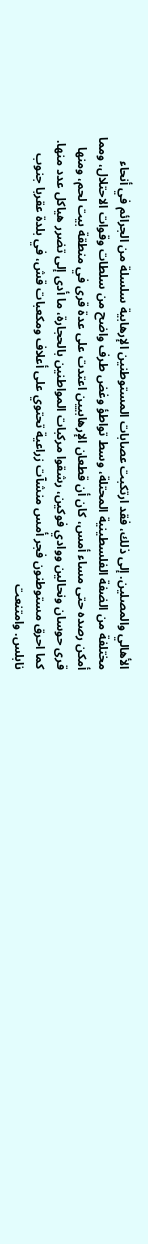الأهالي والمصلين. إلى ذلك، فقد ارتكبت عصابات المستوطنين الإرهابية سلسلة من الجرائم في أنحاء مختلفة من الضفة الفلسطينية المحتلة، وسط تواطؤ وغض طرف واضح من سلطات وقوات الاحتلال، ومما أمكن رصده حتى مساء أمس، كان أن قطعان الإرهابيين اعتدت على عدة قرى في منطقة بيت لحم، ومنها قرى حوسان ونحالين ووادي فوكين، رشقوا مركبات المواطنين بالحجارة، ما أدى إلى تضرر هياكل عدد منها. كما احرق مستوطنون فجر أمس منشآت زراعية تحتوي على أعلاف ومكعبات قش، في بلدة عقربا جنوب نابلس. وامتنعت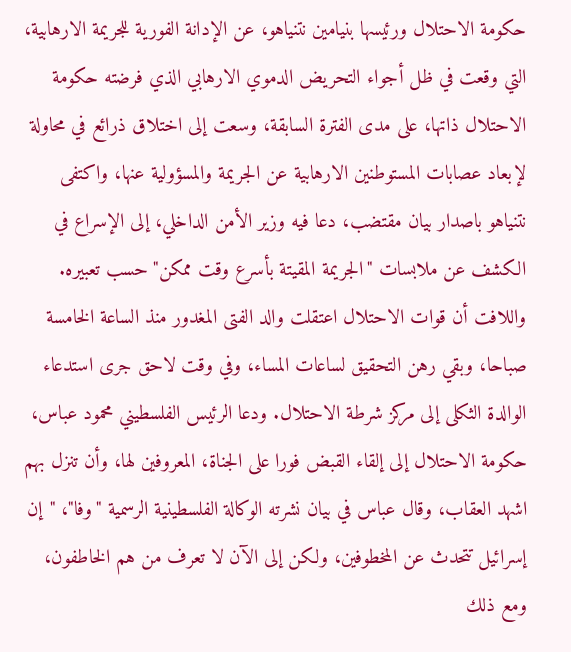حكومة الاحتلال ورئيسها بنيامين نتنياهو، عن الإدانة الفورية للجريمة الارهابية، التي وقعت في ظل أجواء التحريض الدموي الارهابي الذي فرضته حكومة الاحتلال ذاتها، على مدى الفترة السابقة، وسعت إلى اختلاق ذرائع في محاولة لإبعاد عصابات المستوطنين الارهابية عن الجريمة والمسؤولية عنها، واكتفى نتنياهو باصدار بيان مقتضب، دعا فيه وزير الأمن الداخلي، إلى الإسراع في الكشف عن ملابسات "الجريمة المقيتة بأسرع وقت ممكن" حسب تعبيره. واللافت أن قوات الاحتلال اعتقلت والد الفتى المغدور منذ الساعة الخامسة صباحا، وبقي رهن التحقيق لساعات المساء، وفي وقت لاحق جرى استدعاء الوالدة الثكلى إلى مركز شرطة الاحتلال. ودعا الرئيس الفلسطيني محمود عباس، حكومة الاحتلال إلى إلقاء القبض فورا على الجناة، المعروفين لها، وأن تنزل بهم اشهد العقاب، وقال عباس في بيان نشرته الوكالة الفلسطينية الرسمية "وفا"، "إن إسرائيل تتحدث عن المخطوفين، ولكن إلى الآن لا تعرف من هم الخاطفون، ومع ذلك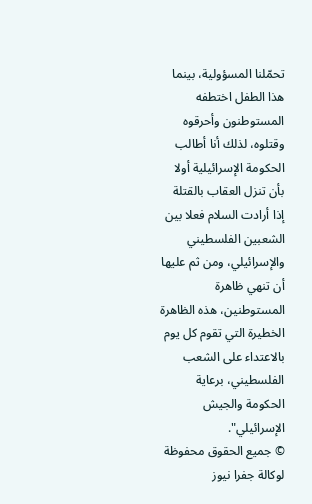تحمّلنا المسؤولية، بينما هذا الطفل اختطفه المستوطنون وأحرقوه وقتلوه، لذلك أنا أطالب الحكومة الإسرائيلية أولا بأن تنزل العقاب بالقتلة إذا أرادت السلام فعلا بين الشعبين الفلسطيني والإسرائيلي، ومن ثم عليها أن تنهي ظاهرة المستوطنين، هذه الظاهرة الخطيرة التي تقوم كل يوم بالاعتداء على الشعب الفلسطيني، برعاية الحكومة والجيش الإسرائيلي".
© جميع الحقوق محفوظة لوكالة جفرا نيوز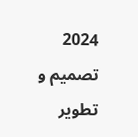2024
تصميم و تطوير